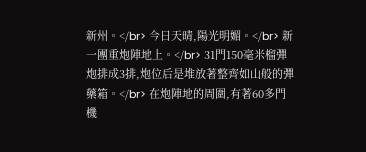新州。</br> 今日天晴,陽光明媚。</br> 新一團重炮陣地上。</br> 31門150毫米榴彈炮排成3排,炮位后是堆放著整齊如山般的彈藥箱。</br> 在炮陣地的周圍,有著60多門機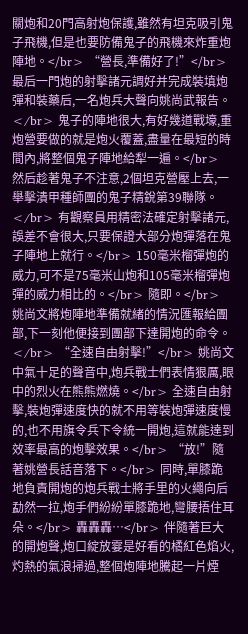關炮和20門高射炮保護,雖然有坦克吸引鬼子飛機,但是也要防備鬼子的飛機來炸重炮陣地。</br> “營長,準備好了!”</br> 最后一門炮的射擊諸元調好并完成裝填炮彈和裝藥后,一名炮兵大聲向姚尚武報告。</br> 鬼子的陣地很大,有好幾道戰壕,重炮營要做的就是炮火覆蓋,盡量在最短的時間內,將整個鬼子陣地給犁一遍。</br> 然后趁著鬼子不注意,2個坦克營壓上去,一舉擊潰甲種師團的鬼子精銳第39聯隊。</br> 有觀察員用精密法確定射擊諸元,誤差不會很大,只要保證大部分炮彈落在鬼子陣地上就行。</br> 150毫米榴彈炮的威力,可不是75毫米山炮和105毫米榴彈炮彈的威力相比的。</br> 隨即。</br> 姚尚文將炮陣地準備就緒的情況匯報給團部,下一刻他便接到團部下達開炮的命令。</br> “全速自由射擊!”</br> 姚尚文中氣十足的聲音中,炮兵戰士們表情狠厲,眼中的烈火在熊熊燃燒。</br> 全速自由射擊,裝炮彈速度快的就不用等裝炮彈速度慢的,也不用旗令兵下令統一開炮,這就能達到效率最高的炮擊效果。</br> “放!”隨著姚營長話音落下。</br> 同時,單膝跪地負責開炮的炮兵戰士將手里的火繩向后勐然一拉,炮手們紛紛單膝跪地,彎腰捂住耳朵。</br> 轟轟轟…</br> 伴隨著巨大的開炮聲,炮口綻放霎是好看的橘紅色焰火,灼熱的氣浪掃過,整個炮陣地騰起一片煙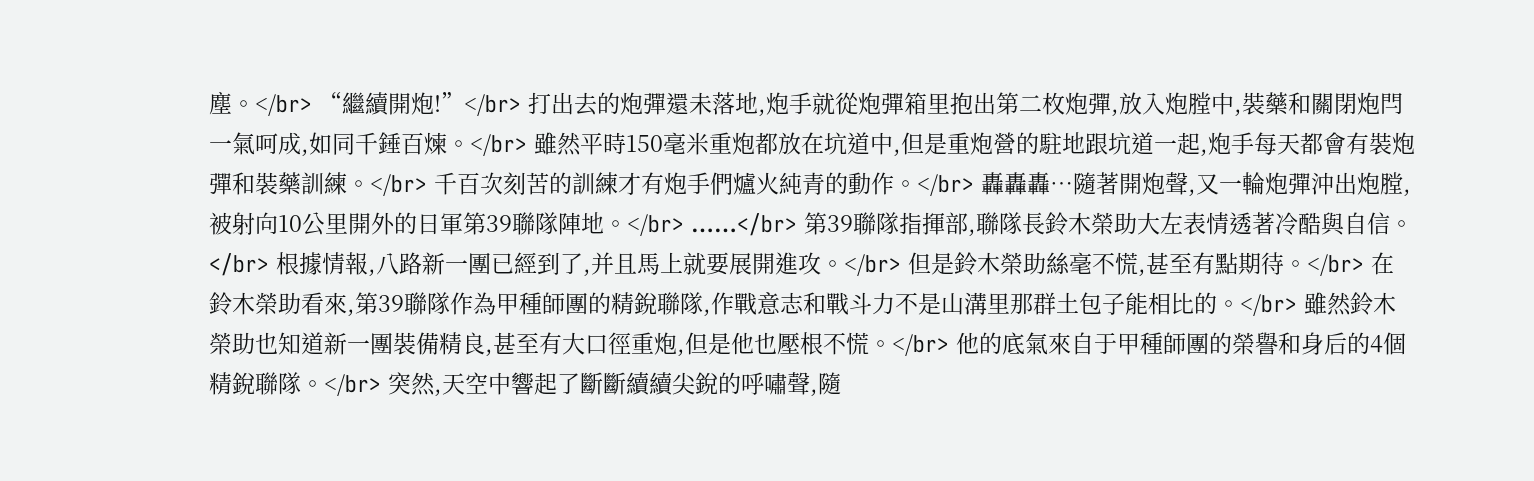塵。</br> “繼續開炮!”</br> 打出去的炮彈還未落地,炮手就從炮彈箱里抱出第二枚炮彈,放入炮膛中,裝藥和關閉炮閂一氣呵成,如同千錘百煉。</br> 雖然平時150毫米重炮都放在坑道中,但是重炮營的駐地跟坑道一起,炮手每天都會有裝炮彈和裝藥訓練。</br> 千百次刻苦的訓練才有炮手們爐火純青的動作。</br> 轟轟轟…隨著開炮聲,又一輪炮彈沖出炮膛,被射向10公里開外的日軍第39聯隊陣地。</br> ……</br> 第39聯隊指揮部,聯隊長鈴木榮助大左表情透著冷酷與自信。</br> 根據情報,八路新一團已經到了,并且馬上就要展開進攻。</br> 但是鈴木榮助絲毫不慌,甚至有點期待。</br> 在鈴木榮助看來,第39聯隊作為甲種師團的精銳聯隊,作戰意志和戰斗力不是山溝里那群土包子能相比的。</br> 雖然鈴木榮助也知道新一團裝備精良,甚至有大口徑重炮,但是他也壓根不慌。</br> 他的底氣來自于甲種師團的榮譽和身后的4個精銳聯隊。</br> 突然,天空中響起了斷斷續續尖銳的呼嘯聲,隨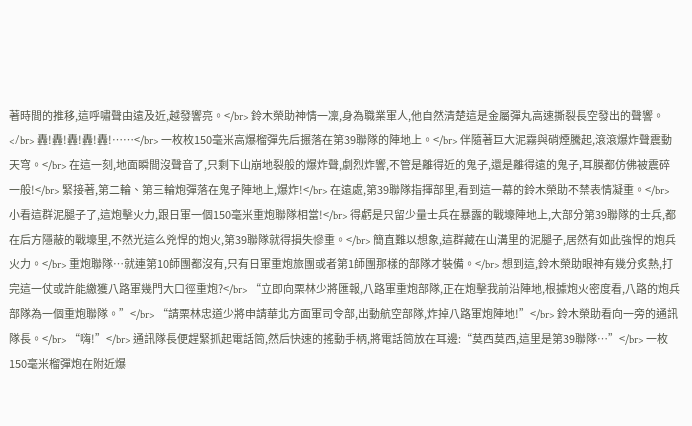著時間的推移,這呼嘯聲由遠及近,越發響亮。</br> 鈴木榮助神情一凜,身為職業軍人,他自然清楚這是金屬彈丸高速撕裂長空發出的聲響。</br> 轟!轟!轟!轟!轟!……</br> 一枚枚150毫米高爆榴彈先后搌落在第39聯隊的陣地上。</br> 伴隨著巨大泥霧與硝煙騰起,滾滾爆炸聲震動天穹。</br> 在這一刻,地面瞬間沒聲音了,只剩下山崩地裂般的爆炸聲,劇烈炸響,不管是離得近的鬼子,還是離得遠的鬼子,耳膜都仿佛被震碎一般!</br> 緊接著,第二輪、第三輪炮彈落在鬼子陣地上,爆炸!</br> 在遠處,第39聯隊指揮部里,看到這一幕的鈴木榮助不禁表情凝重。</br> 小看這群泥腿子了,這炮擊火力,跟日軍一個150毫米重炮聯隊相當!</br> 得虧是只留少量士兵在暴露的戰壕陣地上,大部分第39聯隊的士兵,都在后方隱蔽的戰壕里,不然光這么兇悍的炮火,第39聯隊就得損失慘重。</br> 簡直難以想象,這群藏在山溝里的泥腿子,居然有如此強悍的炮兵火力。</br> 重炮聯隊…就連第10師團都沒有,只有日軍重炮旅團或者第1師團那樣的部隊才裝備。</br> 想到這,鈴木榮助眼神有幾分炙熱,打完這一仗或許能繳獲八路軍幾門大口徑重炮?</br> “立即向栗林少將匯報,八路軍重炮部隊,正在炮擊我前沿陣地,根據炮火密度看,八路的炮兵部隊為一個重炮聯隊。”</br> “請栗林忠道少將申請華北方面軍司令部,出動航空部隊,炸掉八路軍炮陣地!”</br> 鈴木榮助看向一旁的通訊隊長。</br> “嗨!”</br> 通訊隊長便趕緊抓起電話筒,然后快速的搖動手柄,將電話筒放在耳邊:“莫西莫西,這里是第39聯隊…”</br> 一枚150毫米榴彈炮在附近爆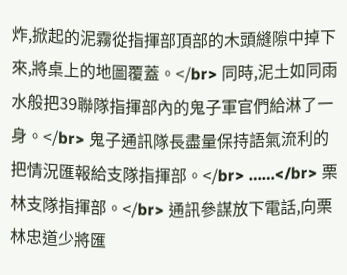炸,掀起的泥霧從指揮部頂部的木頭縫隙中掉下來,將桌上的地圖覆蓋。</br> 同時,泥土如同雨水般把39聯隊指揮部內的鬼子軍官們給淋了一身。</br> 鬼子通訊隊長盡量保持語氣流利的把情況匯報給支隊指揮部。</br> ……</br> 栗林支隊指揮部。</br> 通訊參謀放下電話,向栗林忠道少將匯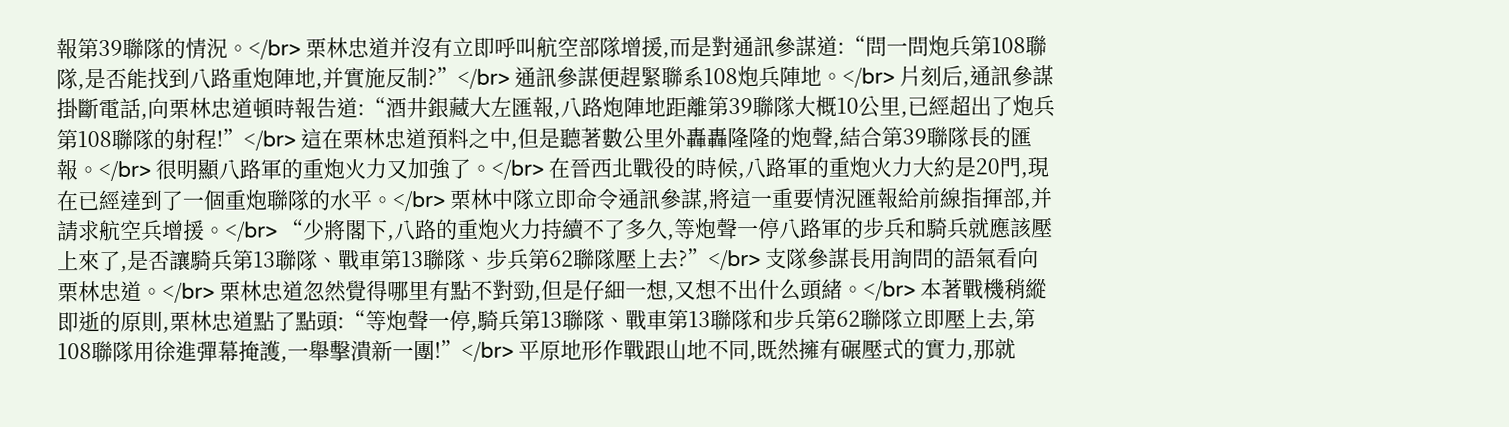報第39聯隊的情況。</br> 栗林忠道并沒有立即呼叫航空部隊增援,而是對通訊參謀道:“問一問炮兵第108聯隊,是否能找到八路重炮陣地,并實施反制?”</br> 通訊參謀便趕緊聯系108炮兵陣地。</br> 片刻后,通訊參謀掛斷電話,向栗林忠道頓時報告道:“酒井銀藏大左匯報,八路炮陣地距離第39聯隊大概10公里,已經超出了炮兵第108聯隊的射程!”</br> 這在栗林忠道預料之中,但是聽著數公里外轟轟隆隆的炮聲,結合第39聯隊長的匯報。</br> 很明顯八路軍的重炮火力又加強了。</br> 在晉西北戰役的時候,八路軍的重炮火力大約是20門,現在已經達到了一個重炮聯隊的水平。</br> 栗林中隊立即命令通訊參謀,將這一重要情況匯報給前線指揮部,并請求航空兵增援。</br> “少將閣下,八路的重炮火力持續不了多久,等炮聲一停八路軍的步兵和騎兵就應該壓上來了,是否讓騎兵第13聯隊、戰車第13聯隊、步兵第62聯隊壓上去?”</br> 支隊參謀長用詢問的語氣看向栗林忠道。</br> 栗林忠道忽然覺得哪里有點不對勁,但是仔細一想,又想不出什么頭緒。</br> 本著戰機稍縱即逝的原則,栗林忠道點了點頭:“等炮聲一停,騎兵第13聯隊、戰車第13聯隊和步兵第62聯隊立即壓上去,第108聯隊用徐進彈幕掩護,一舉擊潰新一團!”</br> 平原地形作戰跟山地不同,既然擁有碾壓式的實力,那就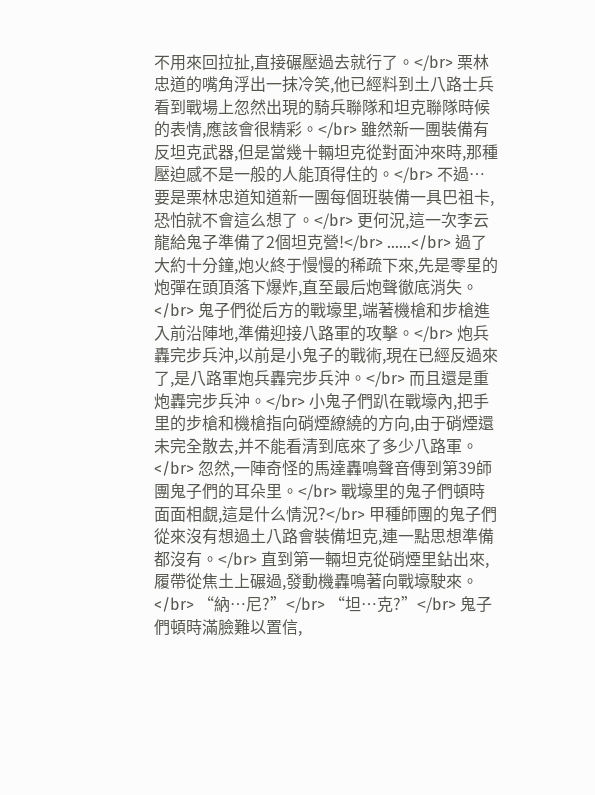不用來回拉扯,直接碾壓過去就行了。</br> 栗林忠道的嘴角浮出一抹冷笑,他已經料到土八路士兵看到戰場上忽然出現的騎兵聯隊和坦克聯隊時候的表情,應該會很精彩。</br> 雖然新一團裝備有反坦克武器,但是當幾十輛坦克從對面沖來時,那種壓迫感不是一般的人能頂得住的。</br> 不過…要是栗林忠道知道新一團每個班裝備一具巴祖卡,恐怕就不會這么想了。</br> 更何況,這一次李云龍給鬼子準備了2個坦克營!</br> ……</br> 過了大約十分鐘,炮火終于慢慢的稀疏下來,先是零星的炮彈在頭頂落下爆炸,直至最后炮聲徹底消失。</br> 鬼子們從后方的戰壕里,端著機槍和步槍進入前沿陣地,準備迎接八路軍的攻擊。</br> 炮兵轟完步兵沖,以前是小鬼子的戰術,現在已經反過來了,是八路軍炮兵轟完步兵沖。</br> 而且還是重炮轟完步兵沖。</br> 小鬼子們趴在戰壕內,把手里的步槍和機槍指向硝煙繚繞的方向,由于硝煙還未完全散去,并不能看清到底來了多少八路軍。</br> 忽然,一陣奇怪的馬達轟鳴聲音傳到第39師團鬼子們的耳朵里。</br> 戰壕里的鬼子們頓時面面相覷,這是什么情況?</br> 甲種師團的鬼子們從來沒有想過土八路會裝備坦克,連一點思想準備都沒有。</br> 直到第一輛坦克從硝煙里鉆出來,履帶從焦土上碾過,發動機轟鳴著向戰壕駛來。</br> “納…尼?”</br> “坦…克?”</br> 鬼子們頓時滿臉難以置信,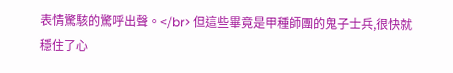表情驚駭的驚呼出聲。</br> 但這些畢竟是甲種師團的鬼子士兵,很快就穩住了心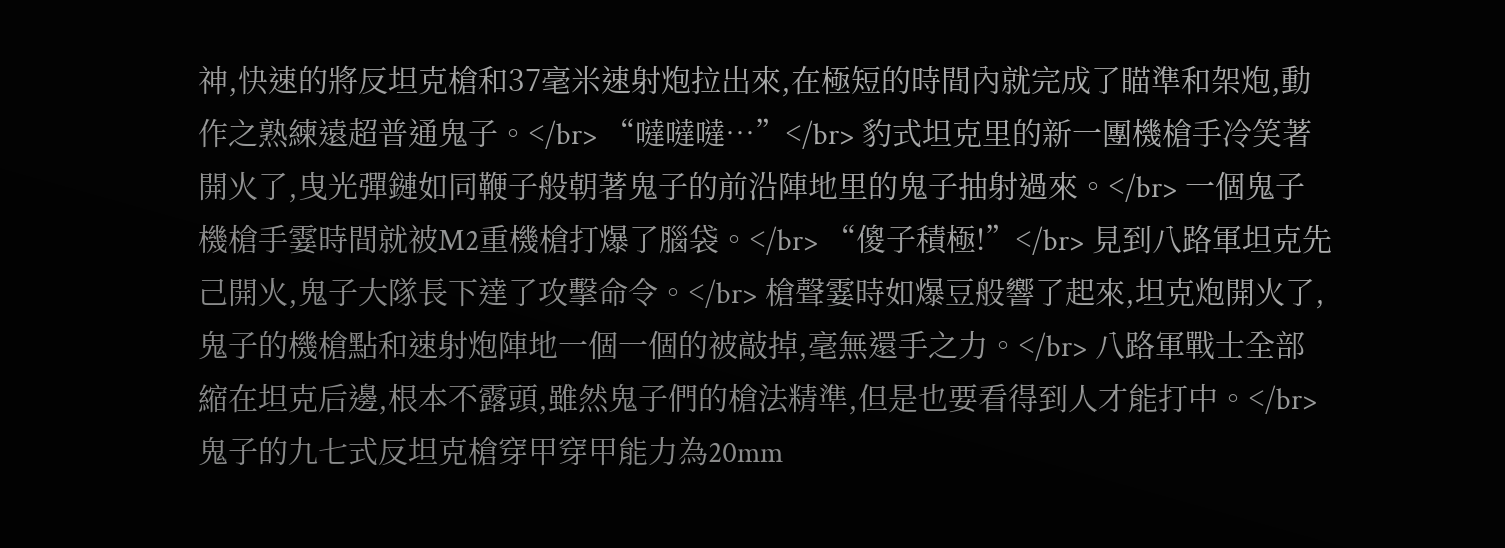神,快速的將反坦克槍和37毫米速射炮拉出來,在極短的時間內就完成了瞄準和架炮,動作之熟練遠超普通鬼子。</br> “噠噠噠…”</br> 豹式坦克里的新一團機槍手冷笑著開火了,曳光彈鏈如同鞭子般朝著鬼子的前沿陣地里的鬼子抽射過來。</br> 一個鬼子機槍手霎時間就被M2重機槍打爆了腦袋。</br> “傻子積極!”</br> 見到八路軍坦克先己開火,鬼子大隊長下達了攻擊命令。</br> 槍聲霎時如爆豆般響了起來,坦克炮開火了,鬼子的機槍點和速射炮陣地一個一個的被敲掉,毫無還手之力。</br> 八路軍戰士全部縮在坦克后邊,根本不露頭,雖然鬼子們的槍法精準,但是也要看得到人才能打中。</br> 鬼子的九七式反坦克槍穿甲穿甲能力為20mm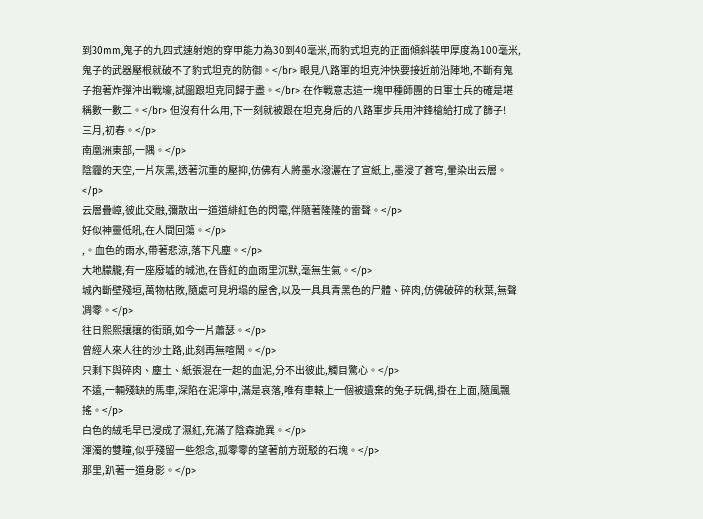到30mm,鬼子的九四式速射炮的穿甲能力為30到40毫米,而豹式坦克的正面傾斜裝甲厚度為100毫米,鬼子的武器壓根就破不了豹式坦克的防御。</br> 眼見八路軍的坦克沖快要接近前沿陣地,不斷有鬼子抱著炸彈沖出戰壕,試圖跟坦克同歸于盡。</br> 在作戰意志這一塊甲種師團的日軍士兵的確是堪稱數一數二。</br> 但沒有什么用,下一刻就被跟在坦克身后的八路軍步兵用沖鋒槍給打成了篩子!
三月,初春。</p>
南凰洲東部,一隅。</p>
陰霾的天空,一片灰黑,透著沉重的壓抑,仿佛有人將墨水潑灑在了宣紙上,墨浸了蒼穹,暈染出云層。</p>
云層疊嶂,彼此交融,彌散出一道道緋紅色的閃電,伴隨著隆隆的雷聲。</p>
好似神靈低吼,在人間回蕩。</p>
,。血色的雨水,帶著悲涼,落下凡塵。</p>
大地朦朧,有一座廢墟的城池,在昏紅的血雨里沉默,毫無生氣。</p>
城內斷壁殘垣,萬物枯敗,隨處可見坍塌的屋舍,以及一具具青黑色的尸體、碎肉,仿佛破碎的秋葉,無聲凋零。</p>
往日熙熙攘攘的街頭,如今一片蕭瑟。</p>
曾經人來人往的沙土路,此刻再無喧鬧。</p>
只剩下與碎肉、塵土、紙張混在一起的血泥,分不出彼此,觸目驚心。</p>
不遠,一輛殘缺的馬車,深陷在泥濘中,滿是哀落,唯有車轅上一個被遺棄的兔子玩偶,掛在上面,隨風飄搖。</p>
白色的絨毛早已浸成了濕紅,充滿了陰森詭異。</p>
渾濁的雙瞳,似乎殘留一些怨念,孤零零的望著前方斑駁的石塊。</p>
那里,趴著一道身影。</p>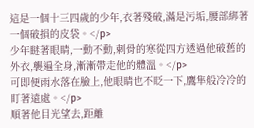這是一個十三四歲的少年,衣著殘破,滿是污垢,腰部綁著一個破損的皮袋。</p>
少年瞇著眼睛,一動不動,刺骨的寒從四方透過他破舊的外衣,襲遍全身,漸漸帶走他的體溫。</p>
可即便雨水落在臉上,他眼睛也不眨一下,鷹隼般冷冷的盯著遠處。</p>
順著他目光望去,距離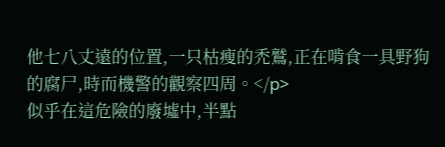他七八丈遠的位置,一只枯瘦的禿鷲,正在啃食一具野狗的腐尸,時而機警的觀察四周。</p>
似乎在這危險的廢墟中,半點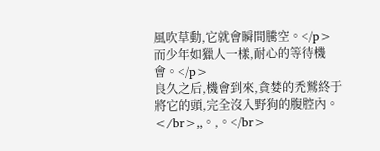風吹草動,它就會瞬間騰空。</p>
而少年如獵人一樣,耐心的等待機會。</p>
良久之后,機會到來,貪婪的禿鷲終于將它的頭,完全沒入野狗的腹腔內。</br>,,。,。</br>